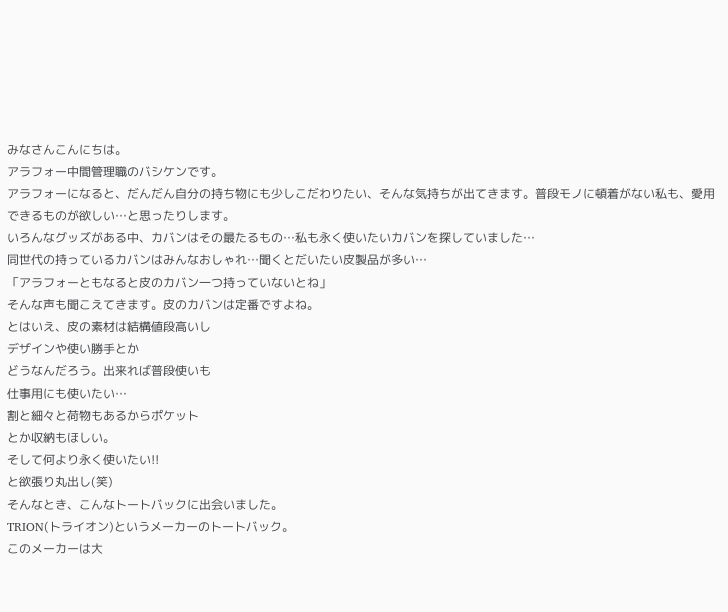みなさんこんにちは。
アラフォー中間管理職のバシケンです。
アラフォーになると、だんだん自分の持ち物にも少しこだわりたい、そんな気持ちが出てきます。普段モノに頓着がない私も、愛用できるものが欲しい…と思ったりします。
いろんなグッズがある中、カバンはその最たるもの…私も永く使いたいカバンを探していました…
同世代の持っているカバンはみんなおしゃれ…聞くとだいたい皮製品が多い…
「アラフォーともなると皮のカバン一つ持っていないとね」
そんな声も聞こえてきます。皮のカバンは定番ですよね。
とはいえ、皮の素材は結構値段高いし
デザインや使い勝手とか
どうなんだろう。出来れば普段使いも
仕事用にも使いたい…
割と細々と荷物もあるからポケット
とか収納もほしい。
そして何より永く使いたい!!
と欲張り丸出し(笑)
そんなとき、こんなトートバックに出会いました。
TRION(トライオン)というメーカーのトートバック。
このメーカーは大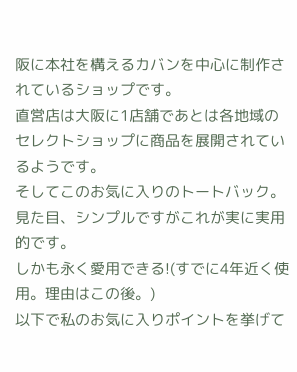阪に本社を構えるカバンを中心に制作されているショップです。
直営店は大阪に1店舗であとは各地域のセレクトショップに商品を展開されているようです。
そしてこのお気に入りのトートバック。見た目、シンプルですがこれが実に実用的です。
しかも永く愛用できる!(すでに4年近く使用。理由はこの後。)
以下で私のお気に入りポイントを挙げて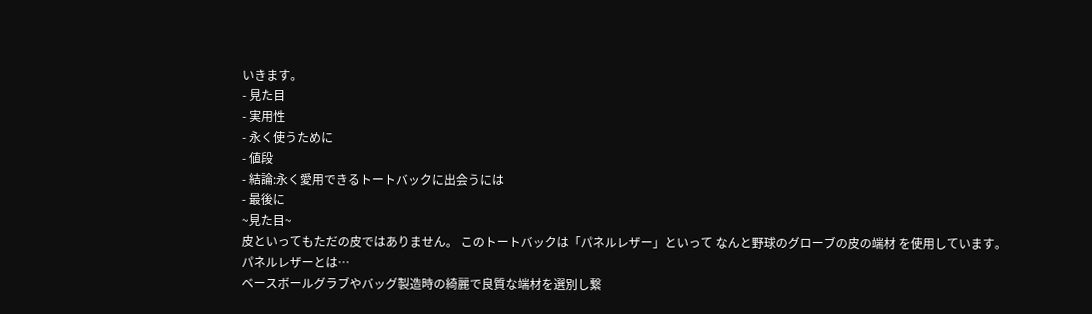いきます。
- 見た目
- 実用性
- 永く使うために
- 値段
- 結論:永く愛用できるトートバックに出会うには
- 最後に
~見た目~
皮といってもただの皮ではありません。 このトートバックは「パネルレザー」といって なんと野球のグローブの皮の端材 を使用しています。
パネルレザーとは…
ベースボールグラブやバッグ製造時の綺麗で良質な端材を選別し繋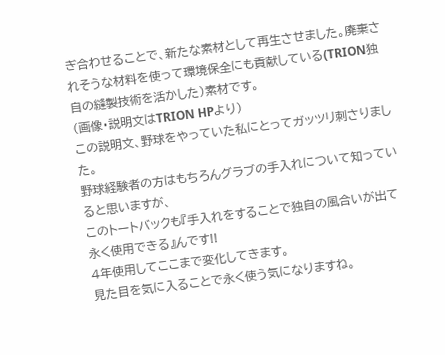ぎ合わせることで、新たな素材として再生させました。廃棄されそうな材料を使って環境保全にも貢献している(TRION独自の縫製技術を活かした)素材です。
(画像・説明文はTRION HPより)
この説明文、野球をやっていた私にとってガッツリ刺さりました。
野球経験者の方はもちろんグラブの手入れについて知っていると思いますが、
このトートバックも『手入れをすることで独自の風合いが出て永く使用できる』んです!!
4年使用してここまで変化してきます。
見た目を気に入ることで永く使う気になりますね。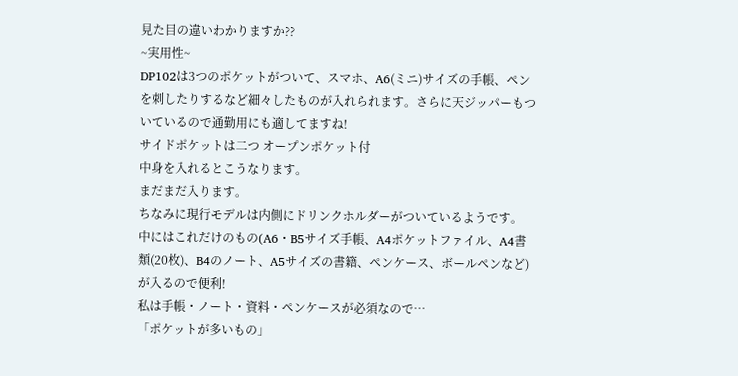見た目の違いわかりますか??
~実用性~
DP102は3つのポケットがついて、スマホ、A6(ミニ)サイズの手帳、ペンを刺したりするなど細々したものが入れられます。さらに天ジッパーもついているので通勤用にも適してますね!
サイドポケットは二つ オープンポケット付
中身を入れるとこうなります。
まだまだ入ります。
ちなみに現行モデルは内側にドリンクホルダーがついているようです。
中にはこれだけのもの(A6・B5サイズ手帳、A4ポケットファイル、A4書類(20枚)、B4のノート、A5サイズの書籍、ペンケース、ボールペンなど)が入るので便利!
私は手帳・ノート・資料・ペンケースが必須なので…
「ポケットが多いもの」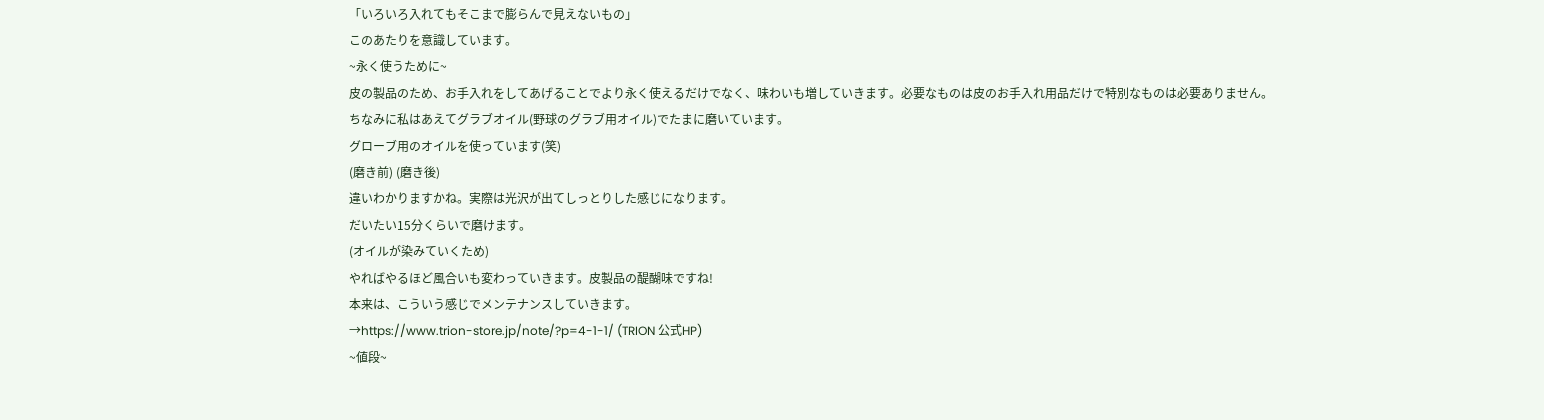「いろいろ入れてもそこまで膨らんで見えないもの」
このあたりを意識しています。
~永く使うために~
皮の製品のため、お手入れをしてあげることでより永く使えるだけでなく、味わいも増していきます。必要なものは皮のお手入れ用品だけで特別なものは必要ありません。
ちなみに私はあえてグラブオイル(野球のグラブ用オイル)でたまに磨いています。
グローブ用のオイルを使っています(笑)
(磨き前) (磨き後)
違いわかりますかね。実際は光沢が出てしっとりした感じになります。
だいたい15分くらいで磨けます。
(オイルが染みていくため)
やればやるほど風合いも変わっていきます。皮製品の醍醐味ですね!
本来は、こういう感じでメンテナンスしていきます。
→https://www.trion-store.jp/note/?p=4-1-1/ (TRION 公式HP)
~値段~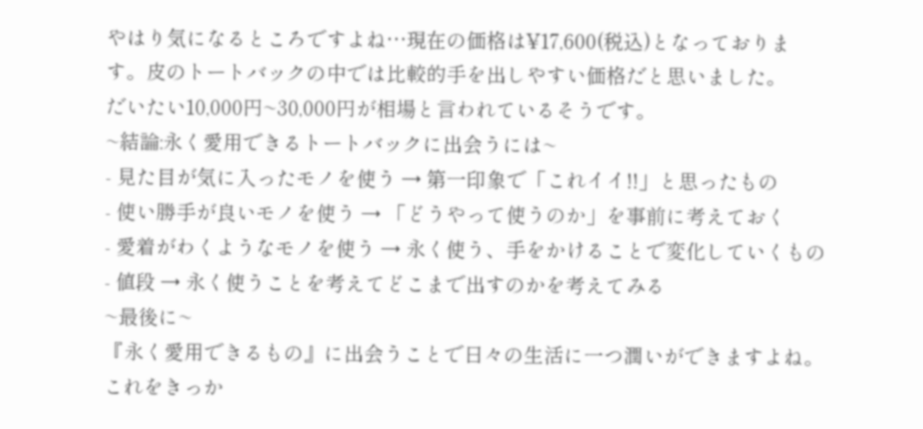やはり気になるところですよね…現在の価格は¥17,600(税込)となっております。皮のトートバックの中では比較的手を出しやすい価格だと思いました。
だいたい10,000円~30,000円が相場と言われているそうです。
~結論:永く愛用できるトートバックに出会うには~
- 見た目が気に入ったモノを使う → 第一印象で「これイイ!!」と思ったもの
- 使い勝手が良いモノを使う → 「どうやって使うのか」を事前に考えておく
- 愛着がわくようなモノを使う → 永く使う、手をかけることで変化していくもの
- 値段 → 永く使うことを考えてどこまで出すのかを考えてみる
~最後に~
『永く愛用できるもの』に出会うことで日々の生活に一つ潤いができますよね。
これをきっか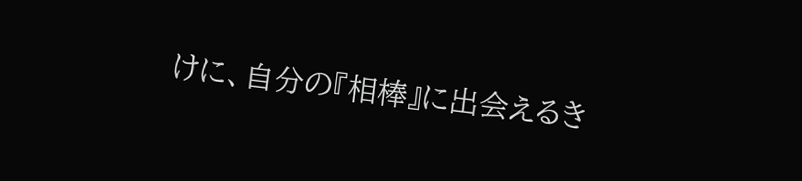けに、自分の『相棒』に出会えるき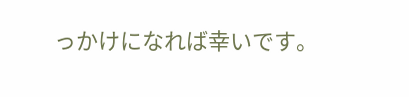っかけになれば幸いです。